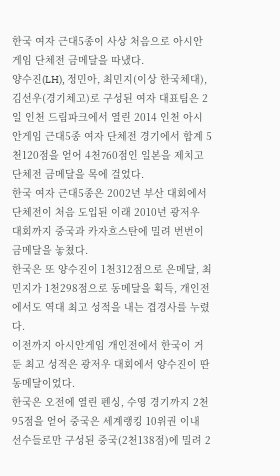한국 여자 근대5종이 사상 처음으로 아시안게임 단체전 금메달을 따냈다.
양수진(LH), 정민아, 최민지(이상 한국체대), 김선우(경기체고)로 구성된 여자 대표팀은 2일 인천 드림파크에서 열린 2014 인천 아시안게임 근대5종 여자 단체전 경기에서 합계 5천120점을 얻어 4천760점인 일본을 제치고 단체전 금메달을 목에 걸었다.
한국 여자 근대5종은 2002년 부산 대회에서 단체전이 처음 도입된 이래 2010년 광저우 대회까지 중국과 카자흐스탄에 밀려 번번이 금메달을 놓쳤다.
한국은 또 양수진이 1천312점으로 은메달, 최민지가 1천298점으로 동메달을 획득, 개인전에서도 역대 최고 성적을 내는 겹경사를 누렸다.
이전까지 아시안게임 개인전에서 한국이 거둔 최고 성적은 광저우 대회에서 양수진이 딴 동메달이었다.
한국은 오전에 열린 펜싱, 수영 경기까지 2천95점을 얻어 중국은 세계랭킹 10위권 이내 선수들로만 구성된 중국(2천138점)에 밀려 2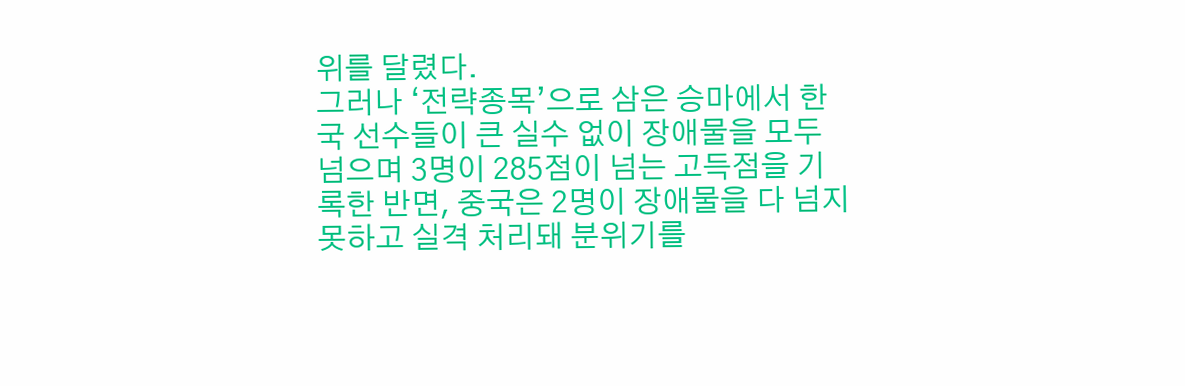위를 달렸다.
그러나 ‘전략종목’으로 삼은 승마에서 한국 선수들이 큰 실수 없이 장애물을 모두 넘으며 3명이 285점이 넘는 고득점을 기록한 반면, 중국은 2명이 장애물을 다 넘지 못하고 실격 처리돼 분위기를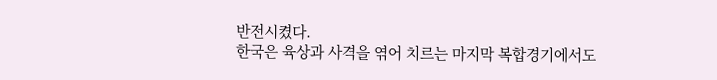반전시켰다.
한국은 육상과 사격을 엮어 치르는 마지막 복합경기에서도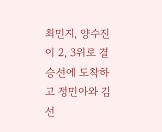최민지, 양수진이 2, 3위로 결승선에 도착하고 정민아와 김선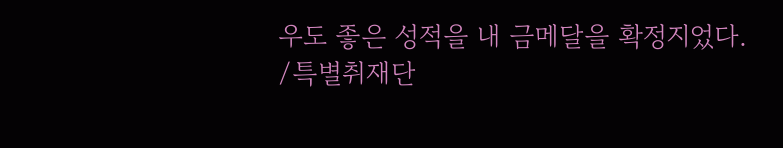우도 좋은 성적을 내 금메달을 확정지었다.
/특별취재단